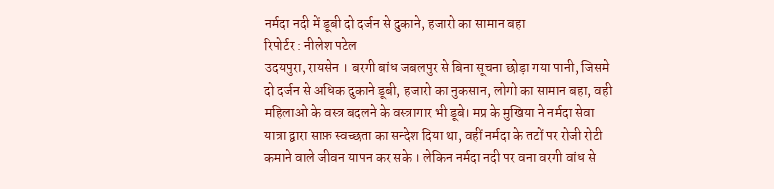नर्मदा नदी में डूबी दो दर्जन से दुकाने, हजारो का सामान बहा
रिपोर्टर : नीलेश पटेल
उदयपुरा, रायसेन । बरगी बांध जबलपुर से बिना सूचना छोड़ा गया पानी, जिसमे दो दर्जन से अधिक दुकाने डूबी, हजारो का नुकसान, लोगो का सामान बहा, वही महिलाओ के वस्त्र बदलने के वस्त्रागार भी डूबे। मप्र के मुखिया ने नर्मदा सेवा यात्रा द्वारा साफ़ स्वच्छता का सन्देश दिया था, वहीं नर्मदा के तटों पर रोजी रोटी कमाने वाले जीवन यापन कर सके । लेकिन नर्मदा नदी पर वना वरगी वांध से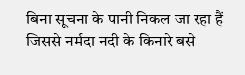बिना सूचना के पानी निकल जा रहा हैं जिससे नर्मदा नदी के किनारे बसे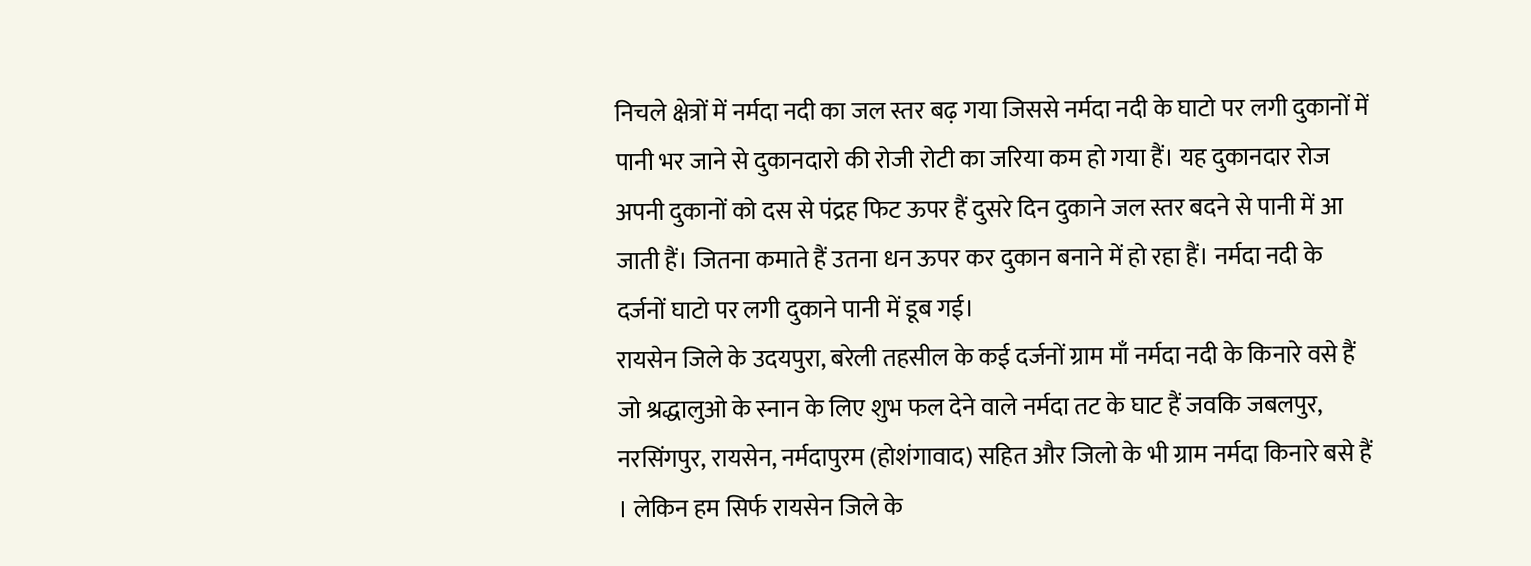निचले क्षेत्रों में नर्मदा नदी का जल स्तर बढ़ गया जिससे नर्मदा नदी के घाटो पर लगी दुकानों में पानी भर जाने से दुकानदारो की रोजी रोटी का जरिया कम हो गया हैं। यह दुकानदार रोज अपनी दुकानों को दस से पंद्रह फिट ऊपर हैं दुसरे दिन दुकाने जल स्तर बदने से पानी में आ जाती हैं। जितना कमाते हैं उतना धन ऊपर कर दुकान बनाने में हो रहा हैं। नर्मदा नदी के दर्जनों घाटो पर लगी दुकाने पानी में डूब गई।
रायसेन जिले के उदयपुरा, बरेली तहसील के कई दर्जनों ग्राम माँ नर्मदा नदी के किनारे वसे हैं जो श्रद्धालुओ के स्नान के लिए शुभ फल देने वाले नर्मदा तट के घाट हैं जवकि जबलपुर, नरसिंगपुर, रायसेन, नर्मदापुरम (होशंगावाद) सहित और जिलो के भी ग्राम नर्मदा किनारे बसे हैं । लेकिन हम सिर्फ रायसेन जिले के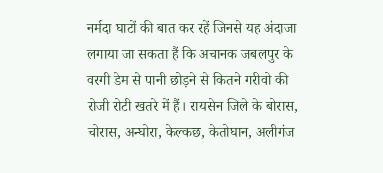नर्मदा घाटों की बात कर रहें जिनसे यह अंदाजा लगाया जा सकता हैं कि अचानक जबलपुर के वरगी डेम से पानी छोड़ने से कितने गरीवो की रोजी रोटी खतरे में हैं। रायसेन जिले के बोरास, चोरास, अन्घोरा, केल्कछ, केतोघान, अलीगंज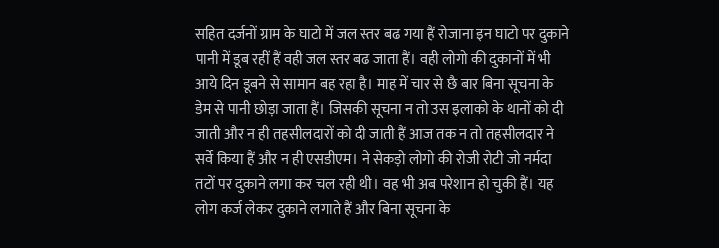सहित दर्जनों ग्राम के घाटो में जल स्तर बढ गया हैं रोजाना इन घाटो पर दुकाने पानी में डूब रहीं हैं वही जल स्तर बढ जाता हैं। वही लोगो की दुकानों में भी आये दिन डूबने से सामान बह रहा है। माह में चार से छै बार बिना सूचना के डेम से पानी छोड़ा जाता हैं। जिसकी सूचना न तो उस इलाको के थानों को दी जाती और न ही तहसीलदारों को दी जाती हैं आज तक न तो तहसीलदार ने सर्वे किया हैं और न ही एसडीएम। ने सेकड़ो लोगो की रोजी रोटी जो नर्मदा तटों पर दुकाने लगा कर चल रही थी। वह भी अब परेशान हो चुकी हैं। यह लोग कर्ज लेकर दुकाने लगाते हैं और बिना सूचना के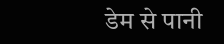डेम से पानी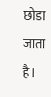छोडा जाता है।